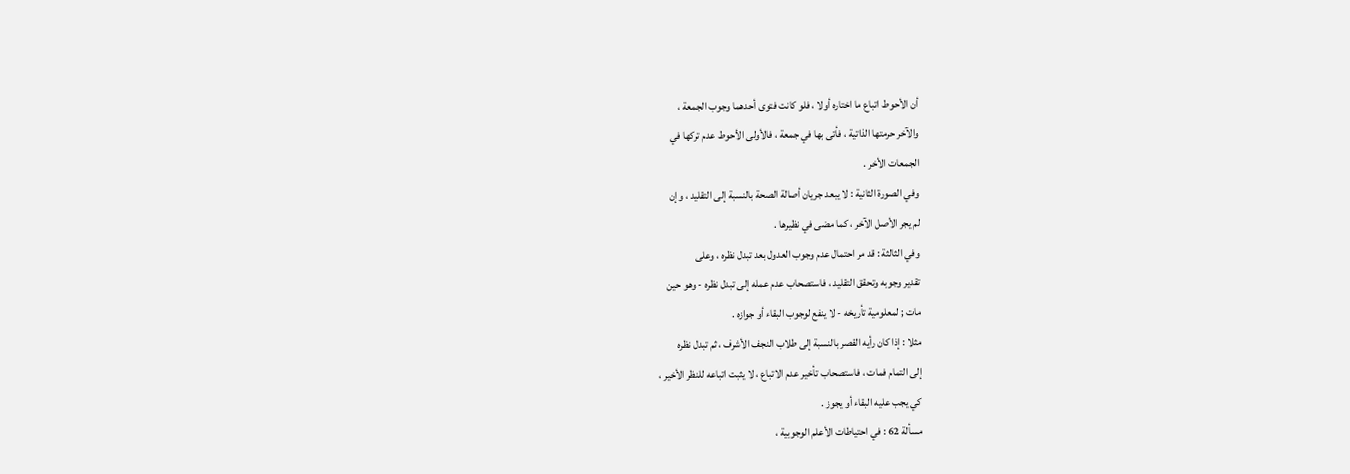أن الأحوط اتباع ما اختاره أولا ، فلو كانت فتوى أحدهما وجوب الجمعة ،
والآخر حرمتها الذاتية ، فأتى بها في جمعة ، فالأولى الأحوط عدم تركها في
الجمعات الأخر .
وفي الصورة الثانية : لا يبعد جريان أصالة الصحة بالنسبة إلى التقليد ، وإن
لم يجر الأصل الآخر ، كما مضى في نظيرها .
وفي الثالثة : قد مر احتمال عدم وجوب العدول بعد تبدل نظره ، وعلى
تقدير وجوبه وتحقق التقليد ، فاستصحاب عدم عمله إلى تبدل نظره - وهو حين
مات ; لمعلومية تأريخه - لا ينفع لوجوب البقاء أو جوازه .
مثلا : إذا كان رأيه القصر بالنسبة إلى طلاب النجف الأشرف ، ثم تبدل نظره
إلى التمام فمات ، فاستصحاب تأخير عدم الاتباع ، لا يثبت اتباعه للنظر الأخير ،
كي يجب عليه البقاء أو يجوز .
مسألة 62 : في احتياطات الأعلم الوجوبية ،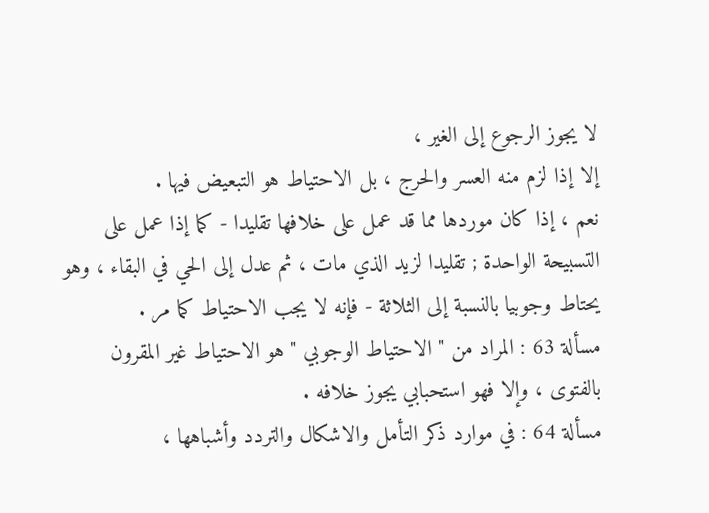لا يجوز الرجوع إلى الغير ،
إلا إذا لزم منه العسر والحرج ، بل الاحتياط هو التبعيض فيها .
نعم ، إذا كان موردها مما قد عمل على خلافها تقليدا - كما إذا عمل على
التسبيحة الواحدة ; تقليدا لزيد الذي مات ، ثم عدل إلى الحي في البقاء ، وهو
يحتاط وجوبيا بالنسبة إلى الثلاثة - فإنه لا يجب الاحتياط كما مر .
مسألة 63 : المراد من " الاحتياط الوجوبي " هو الاحتياط غير المقرون
بالفتوى ، وإلا فهو استحبابي يجوز خلافه .
مسألة 64 : في موارد ذكر التأمل والاشكال والتردد وأشباهها ،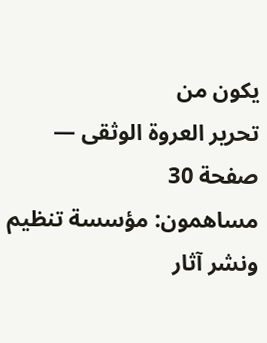يكون من
تحرير العروة الوثقى — صفحة 30
مساهمون: مؤسسة تنظيم ونشر آثار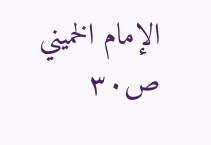الإمام الخميني
ص٣٠